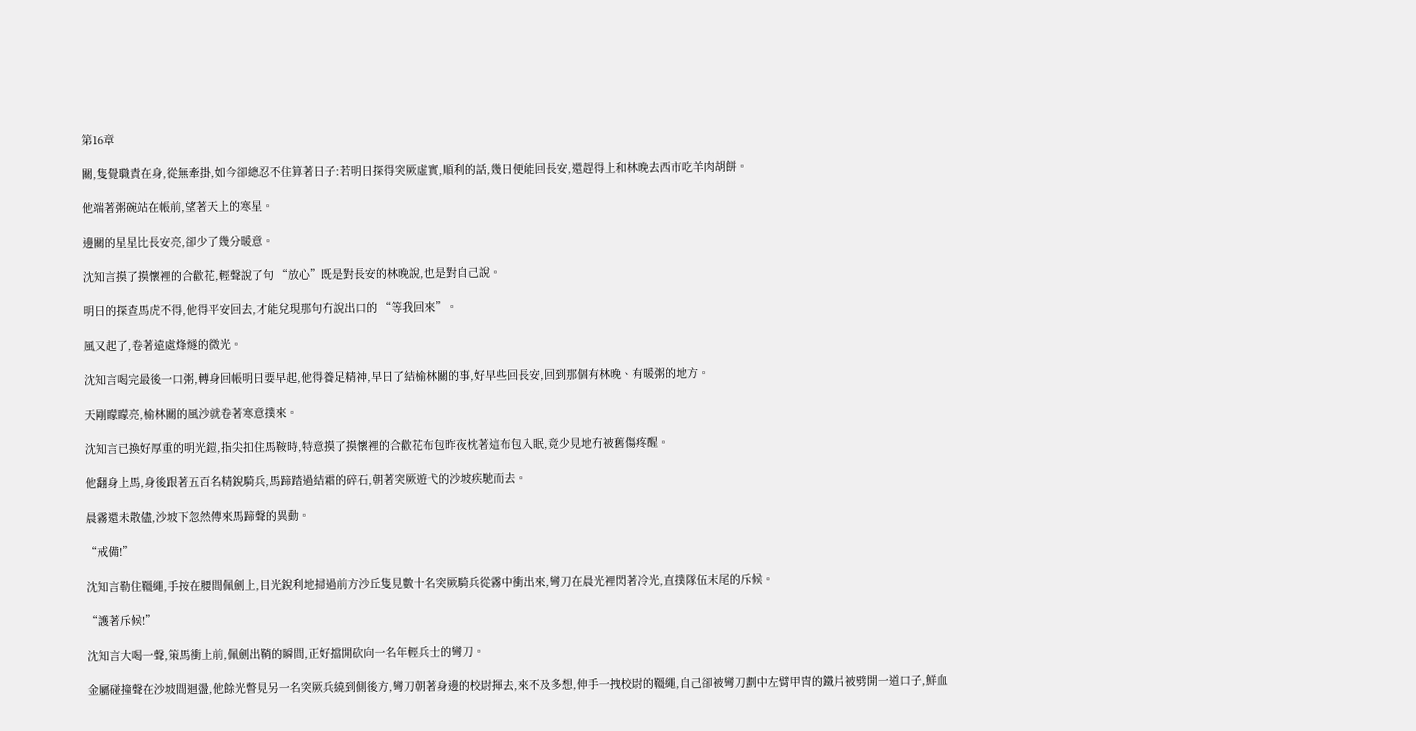第16章

關,隻覺職責在身,從無牽掛,如今卻總忍不住算著日子:若明日探得突厥虛實,順利的話,幾日便能回長安,還趕得上和林晚去西市吃羊肉胡餅。

他端著粥碗站在帳前,望著天上的寒星。

邊關的星星比長安亮,卻少了幾分暖意。

沈知言摸了摸懷裡的合歡花,輕聲說了句 “放心”既是對長安的林晚說,也是對自己說。

明日的探查馬虎不得,他得平安回去,才能兌現那句冇說出口的 “等我回來”。

風又起了,卷著遠處烽燧的微光。

沈知言喝完最後一口粥,轉身回帳明日要早起,他得養足精神,早日了結榆林關的事,好早些回長安,回到那個有林晚、有暖粥的地方。

天剛矇矇亮,榆林關的風沙就卷著寒意撲來。

沈知言已換好厚重的明光鎧,指尖扣住馬鞍時,特意摸了摸懷裡的合歡花布包昨夜枕著這布包入眠,竟少見地冇被舊傷疼醒。

他翻身上馬,身後跟著五百名精銳騎兵,馬蹄踏過結霜的碎石,朝著突厥遊弋的沙坡疾馳而去。

晨霧還未散儘,沙坡下忽然傳來馬蹄聲的異動。

“戒備!”

沈知言勒住韁繩,手按在腰間佩劍上,目光銳利地掃過前方沙丘隻見數十名突厥騎兵從霧中衝出來,彎刀在晨光裡閃著冷光,直撲隊伍末尾的斥候。

“護著斥候!”

沈知言大喝一聲,策馬衝上前,佩劍出鞘的瞬間,正好擋開砍向一名年輕兵士的彎刀。

金屬碰撞聲在沙坡間迴盪,他餘光瞥見另一名突厥兵繞到側後方,彎刀朝著身邊的校尉揮去,來不及多想,伸手一拽校尉的韁繩,自己卻被彎刀劃中左臂甲冑的鐵片被劈開一道口子,鮮血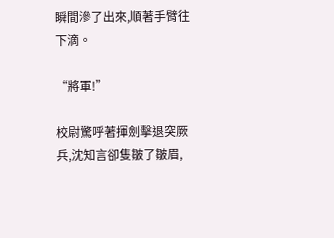瞬間滲了出來,順著手臂往下滴。

“將軍!”

校尉驚呼著揮劍擊退突厥兵,沈知言卻隻皺了皺眉,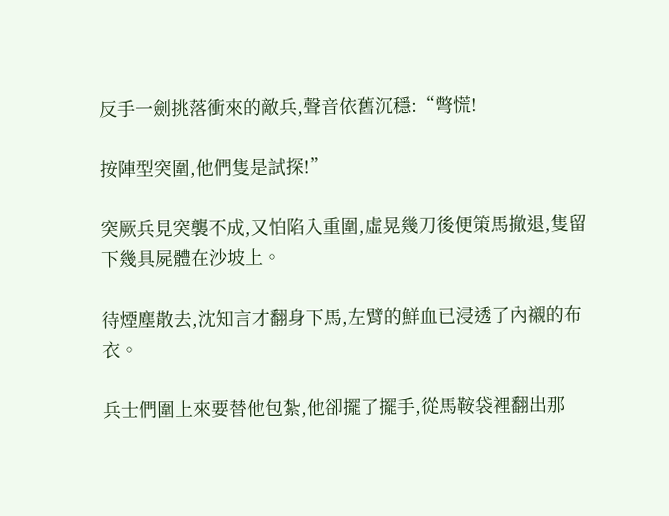反手一劍挑落衝來的敵兵,聲音依舊沉穩:“彆慌!

按陣型突圍,他們隻是試探!”

突厥兵見突襲不成,又怕陷入重圍,虛晃幾刀後便策馬撤退,隻留下幾具屍體在沙坡上。

待煙塵散去,沈知言才翻身下馬,左臂的鮮血已浸透了內襯的布衣。

兵士們圍上來要替他包紮,他卻擺了擺手,從馬鞍袋裡翻出那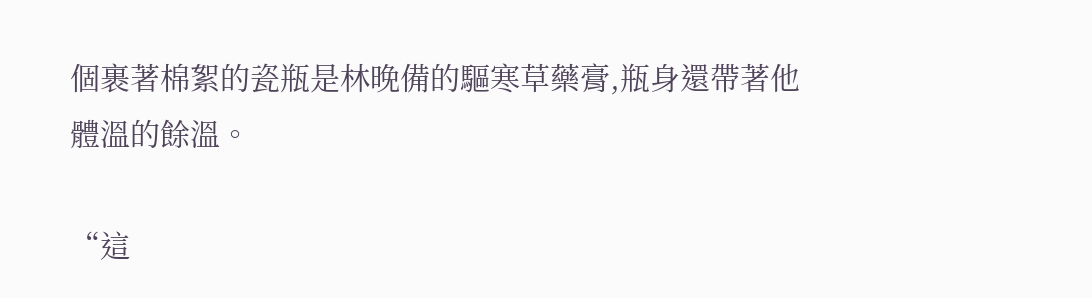個裹著棉絮的瓷瓶是林晚備的驅寒草藥膏,瓶身還帶著他體溫的餘溫。

“這